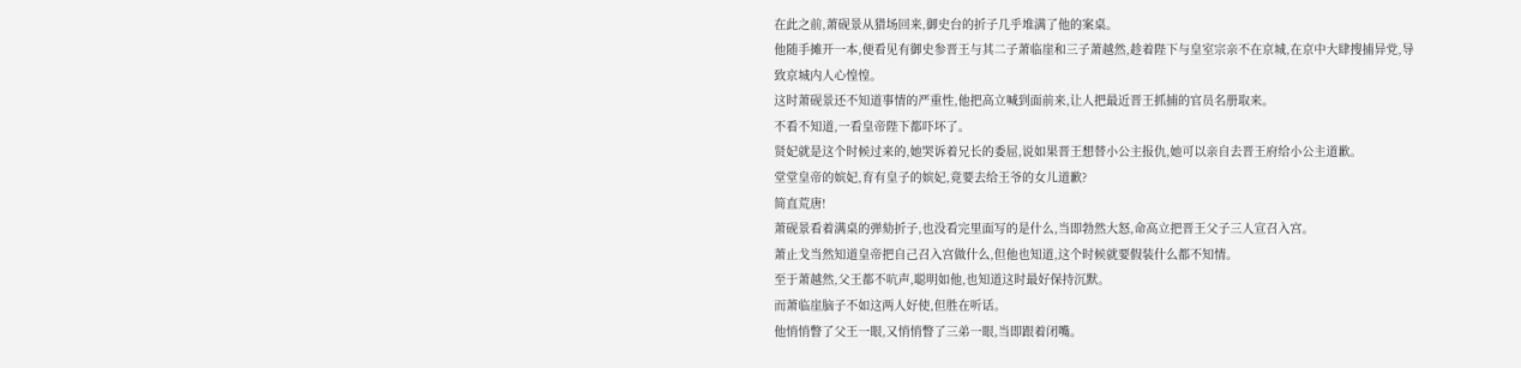在此之前,萧砚景从猎场回来,御史台的折子几乎堆满了他的案桌。
他随手摊开一本,便看见有御史参晋王与其二子萧临崖和三子萧越然,趁着陛下与皇室宗亲不在京城,在京中大肆搜捕异党,导致京城内人心惶惶。
这时萧砚景还不知道事情的严重性,他把高立喊到面前来,让人把最近晋王抓捕的官员名册取来。
不看不知道,一看皇帝陛下都吓坏了。
贤妃就是这个时候过来的,她哭诉着兄长的委屈,说如果晋王想替小公主报仇,她可以亲自去晋王府给小公主道歉。
堂堂皇帝的嫔妃,育有皇子的嫔妃,竟要去给王爷的女儿道歉?
简直荒唐!
萧砚景看着满桌的弹劾折子,也没看完里面写的是什么,当即勃然大怒,命高立把晋王父子三人宣召入宫。
萧止戈当然知道皇帝把自己召入宫做什么,但他也知道,这个时候就要假装什么都不知情。
至于萧越然,父王都不吭声,聪明如他,也知道这时最好保持沉默。
而萧临崖脑子不如这两人好使,但胜在听话。
他悄悄瞥了父王一眼,又悄悄瞥了三弟一眼,当即跟着闭嘴。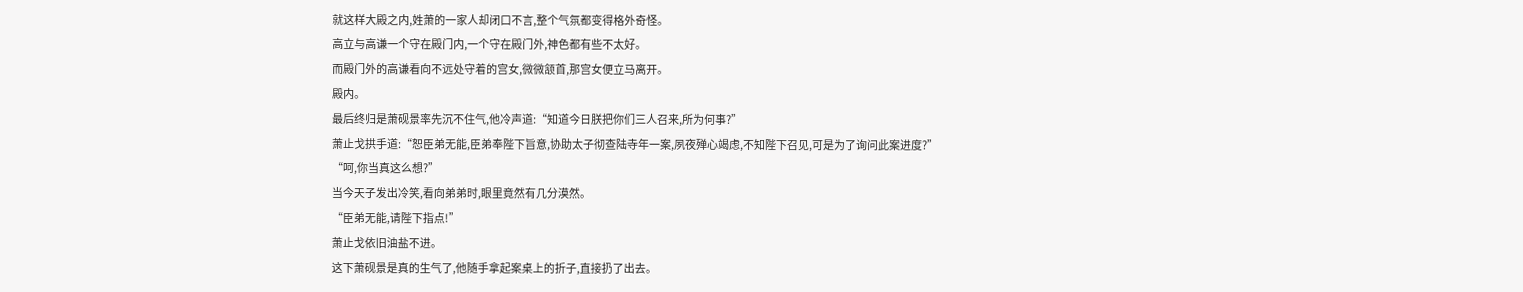就这样大殿之内,姓萧的一家人却闭口不言,整个气氛都变得格外奇怪。
高立与高谦一个守在殿门内,一个守在殿门外,神色都有些不太好。
而殿门外的高谦看向不远处守着的宫女,微微颔首,那宫女便立马离开。
殿内。
最后终归是萧砚景率先沉不住气,他冷声道:“知道今日朕把你们三人召来,所为何事?”
萧止戈拱手道:“恕臣弟无能,臣弟奉陛下旨意,协助太子彻查陆寺年一案,夙夜殚心竭虑,不知陛下召见,可是为了询问此案进度?”
“呵,你当真这么想?”
当今天子发出冷笑,看向弟弟时,眼里竟然有几分漠然。
“臣弟无能,请陛下指点!”
萧止戈依旧油盐不进。
这下萧砚景是真的生气了,他随手拿起案桌上的折子,直接扔了出去。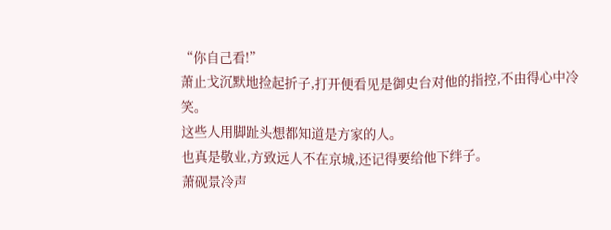“你自己看!”
萧止戈沉默地捡起折子,打开便看见是御史台对他的指控,不由得心中冷笑。
这些人用脚趾头想都知道是方家的人。
也真是敬业,方致远人不在京城,还记得要给他下绊子。
萧砚景冷声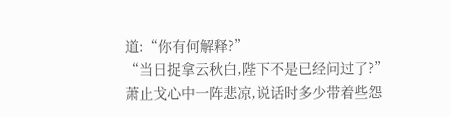道:“你有何解释?”
“当日捉拿云秋白,陛下不是已经问过了?”
萧止戈心中一阵悲凉,说话时多少带着些怨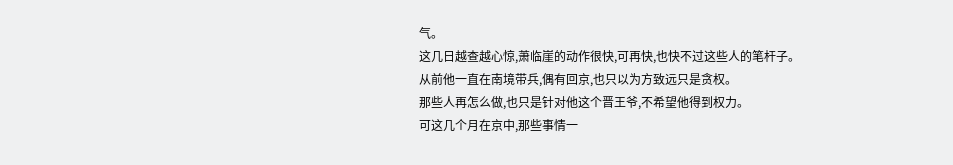气。
这几日越查越心惊,萧临崖的动作很快,可再快,也快不过这些人的笔杆子。
从前他一直在南境带兵,偶有回京,也只以为方致远只是贪权。
那些人再怎么做,也只是针对他这个晋王爷,不希望他得到权力。
可这几个月在京中,那些事情一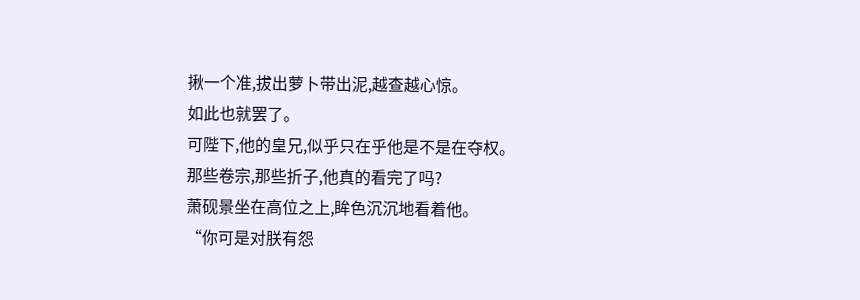揪一个准,拔出萝卜带出泥,越查越心惊。
如此也就罢了。
可陛下,他的皇兄,似乎只在乎他是不是在夺权。
那些卷宗,那些折子,他真的看完了吗?
萧砚景坐在高位之上,眸色沉沉地看着他。
“你可是对朕有怨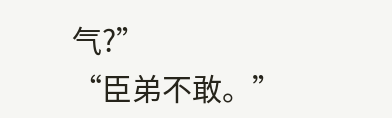气?”
“臣弟不敢。”